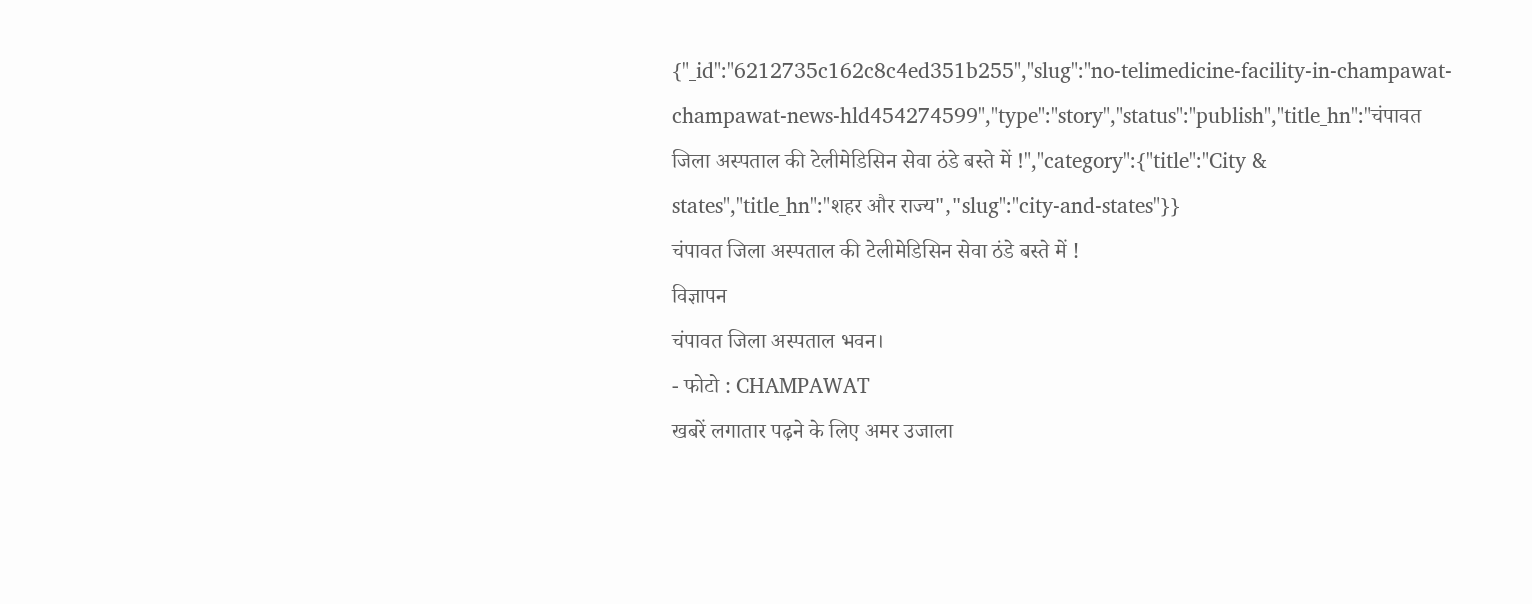{"_id":"6212735c162c8c4ed351b255","slug":"no-telimedicine-facility-in-champawat-champawat-news-hld454274599","type":"story","status":"publish","title_hn":"चंपावत जिला अस्पताल की टेलीमेडिसिन सेवा ठंडे बस्ते में !","category":{"title":"City & states","title_hn":"शहर और राज्य","slug":"city-and-states"}}
चंपावत जिला अस्पताल की टेलीमेडिसिन सेवा ठंडे बस्ते में !
विज्ञापन
चंपावत जिला अस्पताल भवन।
- फोटो : CHAMPAWAT
खबरें लगातार पढ़ने के लिए अमर उजाला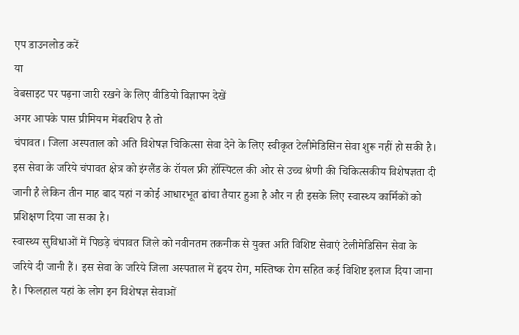एप डाउनलोड करें
या
वेबसाइट पर पढ़ना जारी रखने के लिए वीडियो विज्ञापन देखें
अगर आपके पास प्रीमियम मेंबरशिप है तो
चंपावत। जिला अस्पताल को अति विशेषज्ञ चिकित्सा सेवा देने के लिए स्वीकृत टेलीमेडिसिन सेवा शुरू नहीं हो सकी है। इस सेवा के जरिये चंपावत क्षेत्र को इंग्लैंड के रॉयल फ्री हॉस्पिटल की ओर से उच्च श्रेणी की चिकित्सकीय विशेषज्ञता दी जानी है लेकिन तीन माह बाद यहां न कोई आधारभूत ढांचा तैयार हुआ है और न ही इसके लिए स्वास्थ्य कार्मिकों को प्रशिक्षण दिया जा सका है।
स्वास्थ्य सुविधाओं में पिछड़े चंपावत जिले को नवीनतम तकनीक से युक्त अति विशिष्ट सेवाएं टेलीमेडिसिन सेवा के जरिये दी जानी हैं। इस सेवा के जरिये जिला अस्पताल में हृदय रोग, मस्तिष्क रोग सहित कई विशिष्ट इलाज दिया जाना है। फिलहाल यहां के लोग इन विशेषज्ञ सेवाओं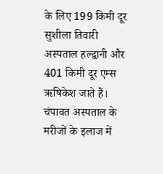के लिए 199 किमी दूर सुशीला तिवारी अस्पताल हल्द्वानी और 401 किमी दूर एम्स ऋषिकेश जाते हैं।
चंपावत अस्पताल के मरीजों के इलाज में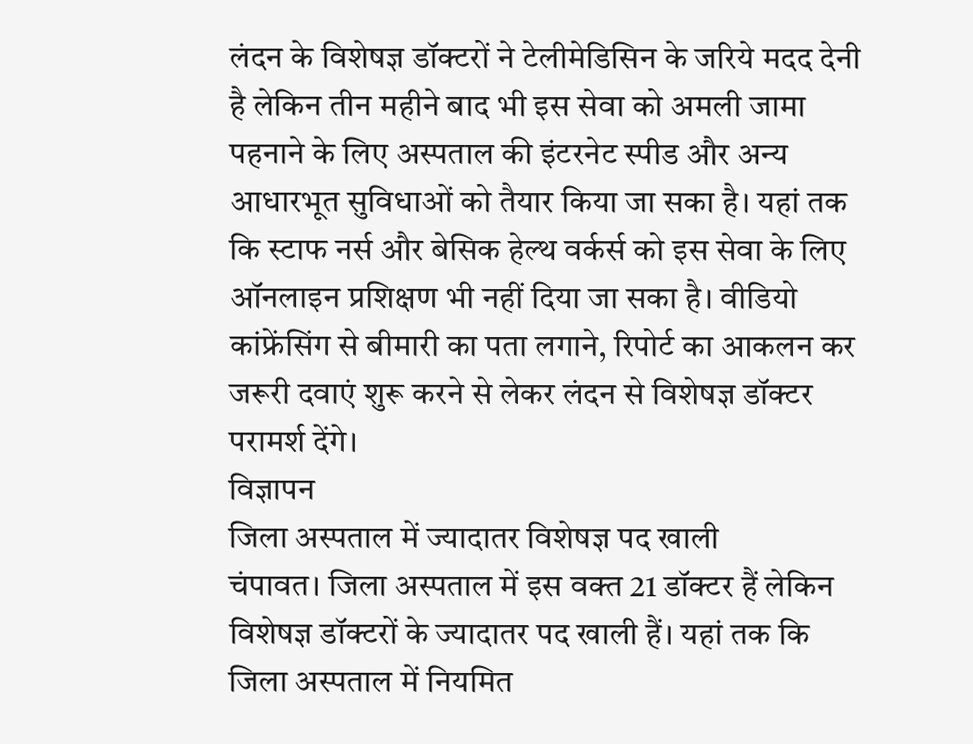लंदन के विशेषज्ञ डॉक्टरों ने टेलीमेडिसिन के जरिये मदद देनी है लेकिन तीन महीने बाद भी इस सेवा को अमली जामा पहनाने के लिए अस्पताल की इंटरनेट स्पीड और अन्य आधारभूत सुविधाओं को तैयार किया जा सका है। यहां तक कि स्टाफ नर्स और बेसिक हेल्थ वर्कर्स को इस सेवा के लिए ऑनलाइन प्रशिक्षण भी नहीं दिया जा सका है। वीडियो कांफ्रेंसिंग से बीमारी का पता लगाने, रिपोर्ट का आकलन कर जरूरी दवाएं शुरू करने से लेकर लंदन से विशेषज्ञ डॉक्टर परामर्श देंगे।
विज्ञापन
जिला अस्पताल में ज्यादातर विशेषज्ञ पद खाली
चंपावत। जिला अस्पताल में इस वक्त 21 डॉक्टर हैं लेकिन विशेषज्ञ डॉक्टरों के ज्यादातर पद खाली हैं। यहां तक कि जिला अस्पताल में नियमित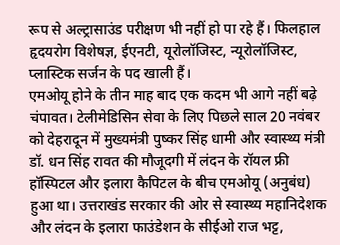रूप से अल्ट्रासाउंड परीक्षण भी नहीं हो पा रहे हैं। फिलहाल हृदयरोग विशेषज्ञ, ईएनटी, यूरोलॉजिस्ट, न्यूरोलॉजिस्ट, प्लास्टिक सर्जन के पद खाली हैं।
एमओयू होने के तीन माह बाद एक कदम भी आगे नहीं बढ़े
चंपावत। टेलीमेडिसिन सेवा के लिए पिछले साल 20 नवंबर को देहरादून में मुख्यमंत्री पुष्कर सिंह धामी और स्वास्थ्य मंत्री डॉ. धन सिंह रावत की मौजूदगी में लंदन के रॉयल फ्री हॉस्पिटल और इलारा कैपिटल के बीच एमओयू (अनुबंध) हुआ था। उत्तराखंड सरकार की ओर से स्वास्थ्य महानिदेशक और लंदन के इलारा फाउंडेशन के सीईओ राज भट्ट,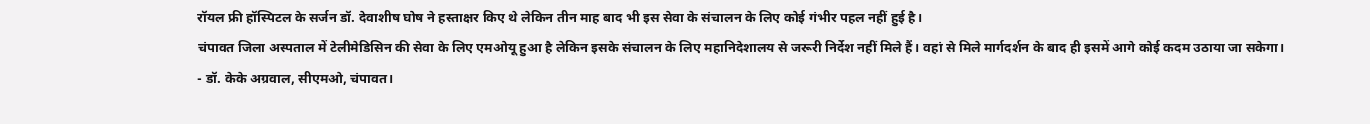रॉयल फ्री हॉस्पिटल के सर्जन डॉ. देवाशीष घोष ने हस्ताक्षर किए थे लेकिन तीन माह बाद भी इस सेवा के संचालन के लिए कोई गंभीर पहल नहीं हुई है।
चंपावत जिला अस्पताल में टेलीमेडिसिन की सेवा के लिए एमओयू हुआ है लेकिन इसके संचालन के लिए महानिदेशालय से जरूरी निर्देश नहीं मिले हैं। वहां से मिले मार्गदर्शन के बाद ही इसमें आगे कोई कदम उठाया जा सकेगा।
- डॉ. केके अग्रवाल, सीएमओ, चंपावत।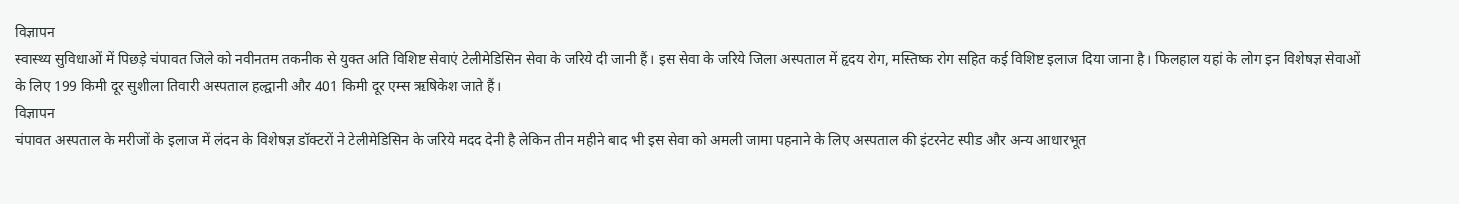विज्ञापन
स्वास्थ्य सुविधाओं में पिछड़े चंपावत जिले को नवीनतम तकनीक से युक्त अति विशिष्ट सेवाएं टेलीमेडिसिन सेवा के जरिये दी जानी हैं। इस सेवा के जरिये जिला अस्पताल में हृदय रोग, मस्तिष्क रोग सहित कई विशिष्ट इलाज दिया जाना है। फिलहाल यहां के लोग इन विशेषज्ञ सेवाओं के लिए 199 किमी दूर सुशीला तिवारी अस्पताल हल्द्वानी और 401 किमी दूर एम्स ऋषिकेश जाते हैं।
विज्ञापन
चंपावत अस्पताल के मरीजों के इलाज में लंदन के विशेषज्ञ डॉक्टरों ने टेलीमेडिसिन के जरिये मदद देनी है लेकिन तीन महीने बाद भी इस सेवा को अमली जामा पहनाने के लिए अस्पताल की इंटरनेट स्पीड और अन्य आधारभूत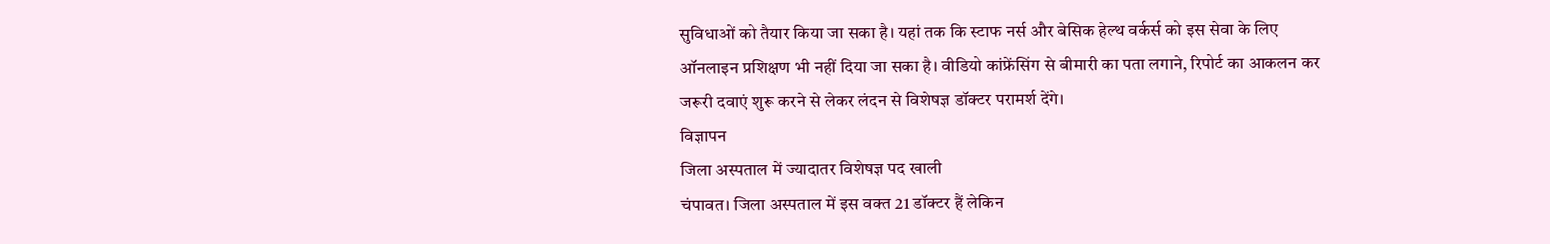सुविधाओं को तैयार किया जा सका है। यहां तक कि स्टाफ नर्स और बेसिक हेल्थ वर्कर्स को इस सेवा के लिए ऑनलाइन प्रशिक्षण भी नहीं दिया जा सका है। वीडियो कांफ्रेंसिंग से बीमारी का पता लगाने, रिपोर्ट का आकलन कर जरूरी दवाएं शुरू करने से लेकर लंदन से विशेषज्ञ डॉक्टर परामर्श देंगे।
विज्ञापन
जिला अस्पताल में ज्यादातर विशेषज्ञ पद खाली
चंपावत। जिला अस्पताल में इस वक्त 21 डॉक्टर हैं लेकिन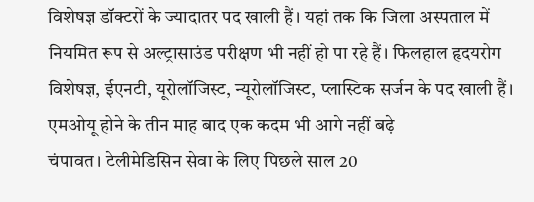विशेषज्ञ डॉक्टरों के ज्यादातर पद खाली हैं। यहां तक कि जिला अस्पताल में नियमित रूप से अल्ट्रासाउंड परीक्षण भी नहीं हो पा रहे हैं। फिलहाल हृदयरोग विशेषज्ञ, ईएनटी, यूरोलॉजिस्ट, न्यूरोलॉजिस्ट, प्लास्टिक सर्जन के पद खाली हैं।
एमओयू होने के तीन माह बाद एक कदम भी आगे नहीं बढ़े
चंपावत। टेलीमेडिसिन सेवा के लिए पिछले साल 20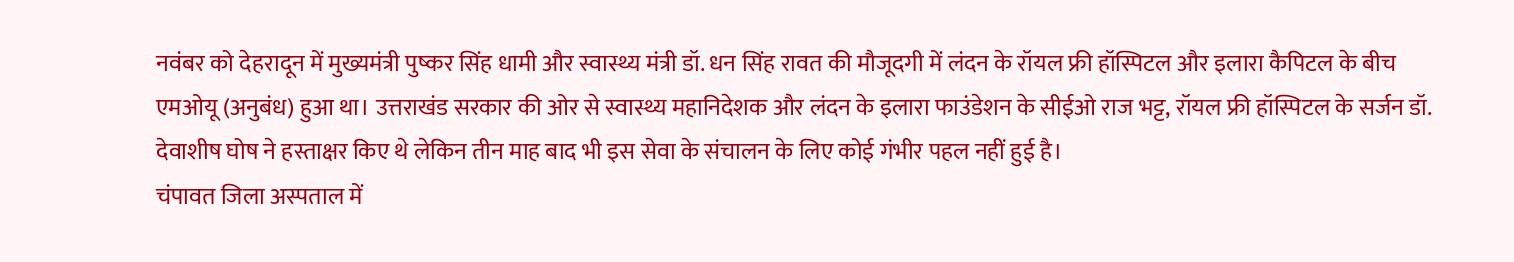नवंबर को देहरादून में मुख्यमंत्री पुष्कर सिंह धामी और स्वास्थ्य मंत्री डॉ. धन सिंह रावत की मौजूदगी में लंदन के रॉयल फ्री हॉस्पिटल और इलारा कैपिटल के बीच एमओयू (अनुबंध) हुआ था। उत्तराखंड सरकार की ओर से स्वास्थ्य महानिदेशक और लंदन के इलारा फाउंडेशन के सीईओ राज भट्ट, रॉयल फ्री हॉस्पिटल के सर्जन डॉ. देवाशीष घोष ने हस्ताक्षर किए थे लेकिन तीन माह बाद भी इस सेवा के संचालन के लिए कोई गंभीर पहल नहीं हुई है।
चंपावत जिला अस्पताल में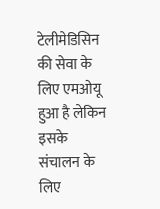टेलीमेडिसिन की सेवा के लिए एमओयू हुआ है लेकिन इसके संचालन के लिए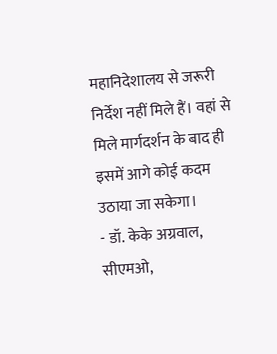महानिदेशालय से जरूरी निर्देश नहीं मिले हैं। वहां से मिले मार्गदर्शन के बाद ही इसमें आगे कोई कदम उठाया जा सकेगा।
- डॉ. केके अग्रवाल, सीएमओ,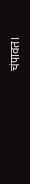चंपावत।